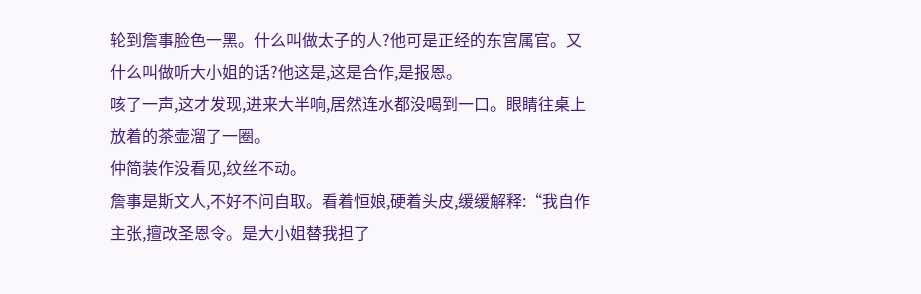轮到詹事脸色一黑。什么叫做太子的人?他可是正经的东宫属官。又什么叫做听大小姐的话?他这是,这是合作,是报恩。
咳了一声,这才发现,进来大半响,居然连水都没喝到一口。眼睛往桌上放着的茶壶溜了一圈。
仲简装作没看见,纹丝不动。
詹事是斯文人,不好不问自取。看着恒娘,硬着头皮,缓缓解释:“我自作主张,擅改圣恩令。是大小姐替我担了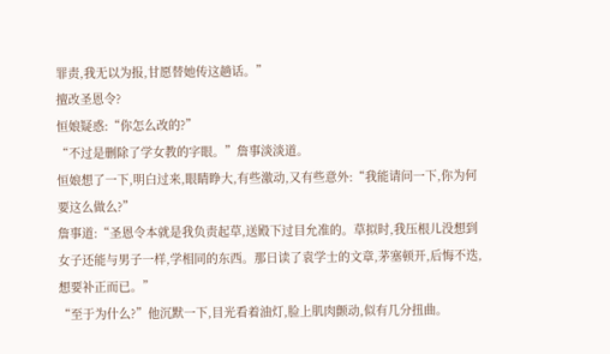罪责,我无以为报,甘愿替她传这趟话。”
擅改圣恩令?
恒娘疑惑:“你怎么改的?”
“不过是删除了学女教的字眼。”詹事淡淡道。
恒娘想了一下,明白过来,眼睛睁大,有些激动,又有些意外:“我能请问一下,你为何要这么做么?”
詹事道:“圣恩令本就是我负责起草,送殿下过目允准的。草拟时,我压根儿没想到女子还能与男子一样,学相同的东西。那日读了袁学士的文章,茅塞顿开,后悔不迭,想要补正而已。”
“至于为什么?”他沉默一下,目光看着油灯,脸上肌肉颤动,似有几分扭曲。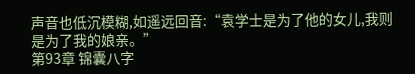声音也低沉模糊,如遥远回音:“袁学士是为了他的女儿,我则是为了我的娘亲。”
第93章 锦囊八字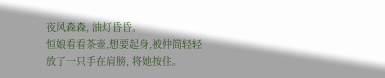夜风森森, 油灯昏昏。
恒娘看看茶壶,想要起身,被仲简轻轻放了一只手在肩膀, 将她按住。